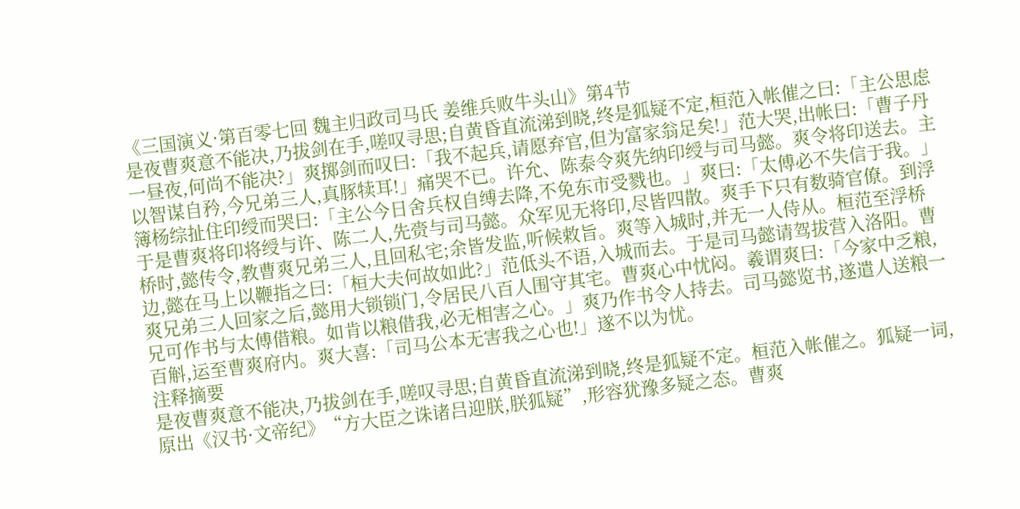《三国演义·第百零七回 魏主归政司马氏 姜维兵败牛头山》第4节
是夜曹爽意不能决,乃拔剑在手,嗟叹寻思;自黄昏直流涕到晓,终是狐疑不定,桓范入帐催之曰:「主公思虑一昼夜,何尚不能决?」爽掷剑而叹曰:「我不起兵,请愿弃官,但为富家翁足矣!」范大哭,出帐曰:「曹子丹以智谋自矜,今兄弟三人,真豚犊耳!」痛哭不已。许允、陈泰令爽先纳印绶与司马懿。爽令将印送去。主簿杨综扯住印绶而哭曰:「主公今日舍兵权自缚去降,不免东市受戮也。」爽曰:「太傅必不失信于我。」于是曹爽将印将绶与许、陈二人,先赍与司马懿。众军见无将印,尽皆四散。爽手下只有数骑官僚。到浮桥时,懿传令,教曹爽兄弟三人,且回私宅;余皆发监,听候敕旨。爽等入城时,并无一人侍从。桓范至浮桥边,懿在马上以鞭指之曰:「桓大夫何故如此?」范低头不语,入城而去。于是司马懿请驾拔营入洛阳。曹爽兄弟三人回家之后,懿用大锁锁门,令居民八百人围守其宅。曹爽心中忧闷。羲谓爽曰:「今家中乏粮,兄可作书与太傅借粮。如肯以粮借我,必无相害之心。」爽乃作书令人持去。司马懿览书,遂遣人送粮一百斛,运至曹爽府内。爽大喜:「司马公本无害我之心也!」遂不以为忧。
注释摘要
是夜曹爽意不能决,乃拔剑在手,嗟叹寻思;自黄昏直流涕到晓,终是狐疑不定。桓范入帐催之。狐疑一词,原出《汉书·文帝纪》“方大臣之诛诸吕迎朕,朕狐疑”,形容犹豫多疑之态。曹爽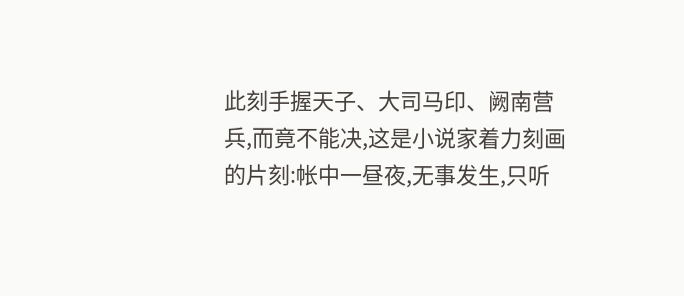此刻手握天子、大司马印、阙南营兵,而竟不能决,这是小说家着力刻画的片刻:帐中一昼夜,无事发生,只听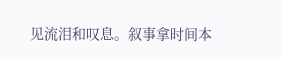见流泪和叹息。叙事拿时间本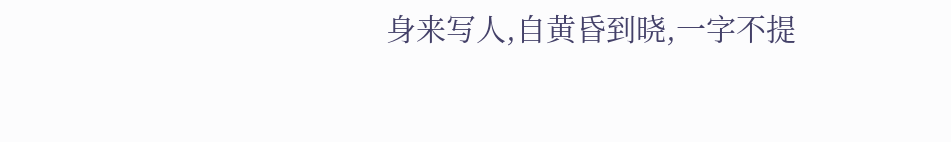身来写人,自黄昏到晓,一字不提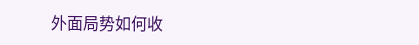外面局势如何收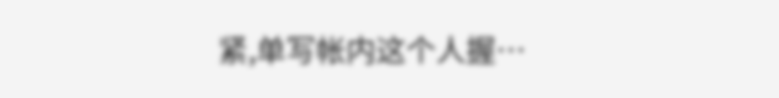紧,单写帐内这个人握…